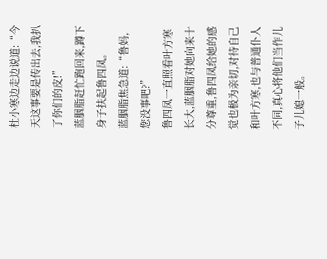杜小寒边走边说道:“今天这事要是传出去,我扒了你们的皮!”
蓝胭脂赶忙跑回来,蹲下身子扶起鲁四凤。
蓝胭脂焦急道:“鲁妈,您没事吧?”
鲁四凤一直照看叶方寒长大,蓝胭脂对她向来十分尊重,鲁四凤给她的感觉也极为亲切,对待自己和叶方寒,也与普通仆人不同,真心将他们当作儿子儿媳一般。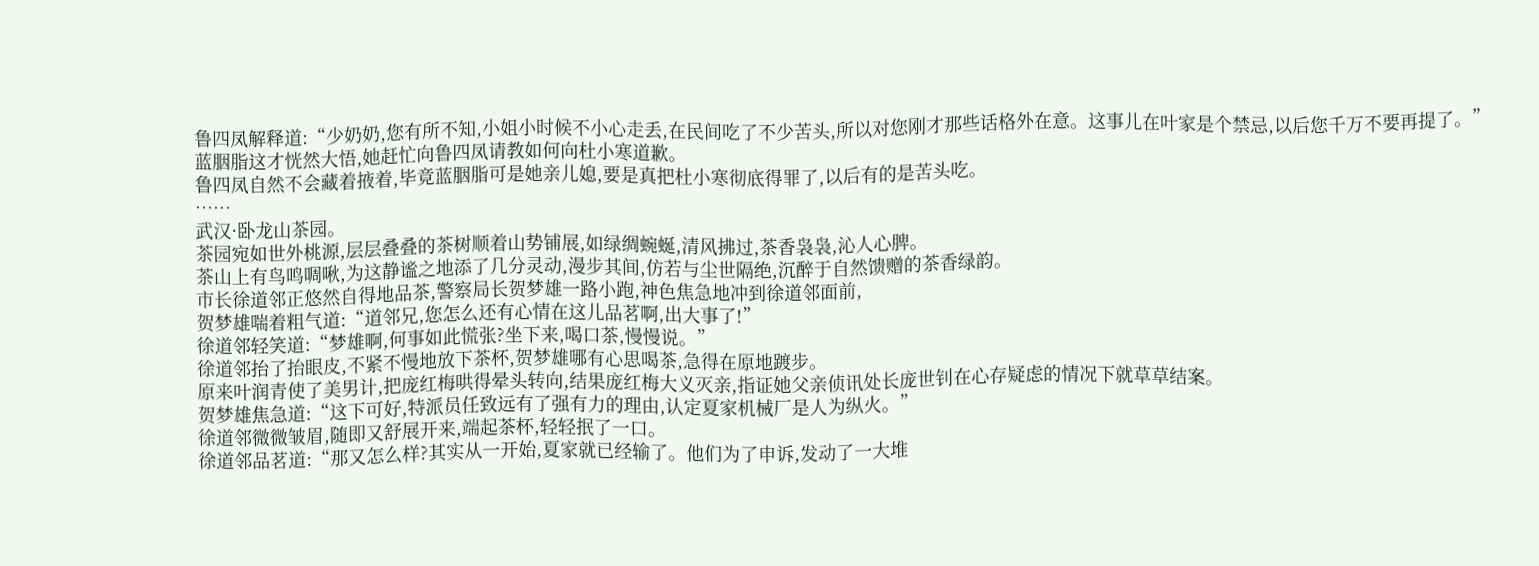鲁四凤解释道:“少奶奶,您有所不知,小姐小时候不小心走丢,在民间吃了不少苦头,所以对您刚才那些话格外在意。这事儿在叶家是个禁忌,以后您千万不要再提了。”
蓝胭脂这才恍然大悟,她赶忙向鲁四凤请教如何向杜小寒道歉。
鲁四凤自然不会藏着掖着,毕竟蓝胭脂可是她亲儿媳,要是真把杜小寒彻底得罪了,以后有的是苦头吃。
……
武汉·卧龙山茶园。
茶园宛如世外桃源,层层叠叠的茶树顺着山势铺展,如绿绸蜿蜒,清风拂过,茶香袅袅,沁人心脾。
茶山上有鸟鸣啁啾,为这静谧之地添了几分灵动,漫步其间,仿若与尘世隔绝,沉醉于自然馈赠的茶香绿韵。
市长徐道邻正悠然自得地品茶,警察局长贺梦雄一路小跑,神色焦急地冲到徐道邻面前,
贺梦雄喘着粗气道:“道邻兄,您怎么还有心情在这儿品茗啊,出大事了!”
徐道邻轻笑道:“梦雄啊,何事如此慌张?坐下来,喝口茶,慢慢说。”
徐道邻抬了抬眼皮,不紧不慢地放下茶杯,贺梦雄哪有心思喝茶,急得在原地踱步。
原来叶润青使了美男计,把庞红梅哄得晕头转向,结果庞红梅大义灭亲,指证她父亲侦讯处长庞世钊在心存疑虑的情况下就草草结案。
贺梦雄焦急道:“这下可好,特派员任致远有了强有力的理由,认定夏家机械厂是人为纵火。”
徐道邻微微皱眉,随即又舒展开来,端起茶杯,轻轻抿了一口。
徐道邻品茗道:“那又怎么样?其实从一开始,夏家就已经输了。他们为了申诉,发动了一大堆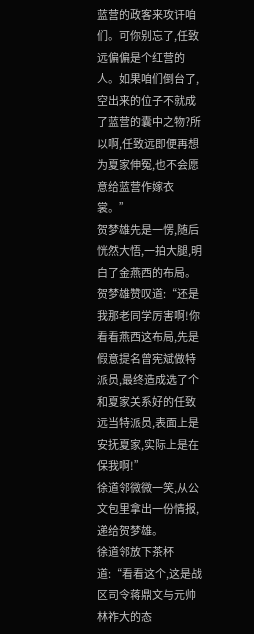蓝营的政客来攻讦咱们。可你别忘了,任致远偏偏是个红营的人。如果咱们倒台了,空出来的位子不就成了蓝营的囊中之物?所以啊,任致远即便再想为夏家伸冤,也不会愿意给蓝营作嫁衣裳。”
贺梦雄先是一愣,随后恍然大悟,一拍大腿,明白了金燕西的布局。
贺梦雄赞叹道:“还是我那老同学厉害啊!你看看燕西这布局,先是假意提名曾宪斌做特派员,最终造成选了个和夏家关系好的任致远当特派员,表面上是安抚夏家,实际上是在保我啊!”
徐道邻微微一笑,从公文包里拿出一份情报,递给贺梦雄。
徐道邻放下茶杯道:“看看这个,这是战区司令蒋鼎文与元帅林祚大的态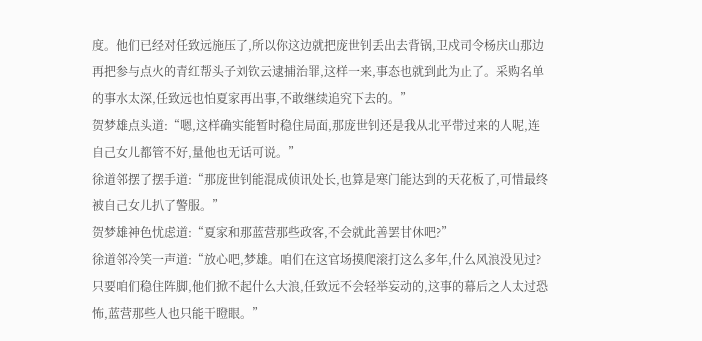度。他们已经对任致远施压了,所以你这边就把庞世钊丢出去背锅,卫戍司令杨庆山那边再把参与点火的青红帮头子刘钦云逮捕治罪,这样一来,事态也就到此为止了。采购名单的事水太深,任致远也怕夏家再出事,不敢继续追究下去的。”
贺梦雄点头道:“嗯,这样确实能暂时稳住局面,那庞世钊还是我从北平带过来的人呢,连自己女儿都管不好,量他也无话可说。”
徐道邻摆了摆手道:“那庞世钊能混成侦讯处长,也算是寒门能达到的天花板了,可惜最终被自己女儿扒了警服。”
贺梦雄神色忧虑道:“夏家和那蓝营那些政客,不会就此善罢甘休吧?”
徐道邻冷笑一声道:“放心吧,梦雄。咱们在这官场摸爬滚打这么多年,什么风浪没见过?只要咱们稳住阵脚,他们掀不起什么大浪,任致远不会轻举妄动的,这事的幕后之人太过恐怖,蓝营那些人也只能干瞪眼。”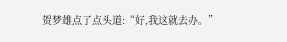贺梦雄点了点头道:“好,我这就去办。”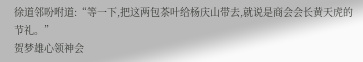徐道邻吩咐道:“等一下,把这两包茶叶给杨庆山带去,就说是商会会长黄天虎的节礼。”
贺梦雄心领神会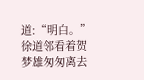道:“明白。”
徐道邻看着贺梦雄匆匆离去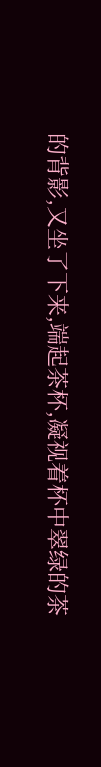的背影,又坐了下来,端起茶杯,凝视着杯中翠绿的茶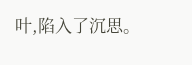叶,陷入了沉思。